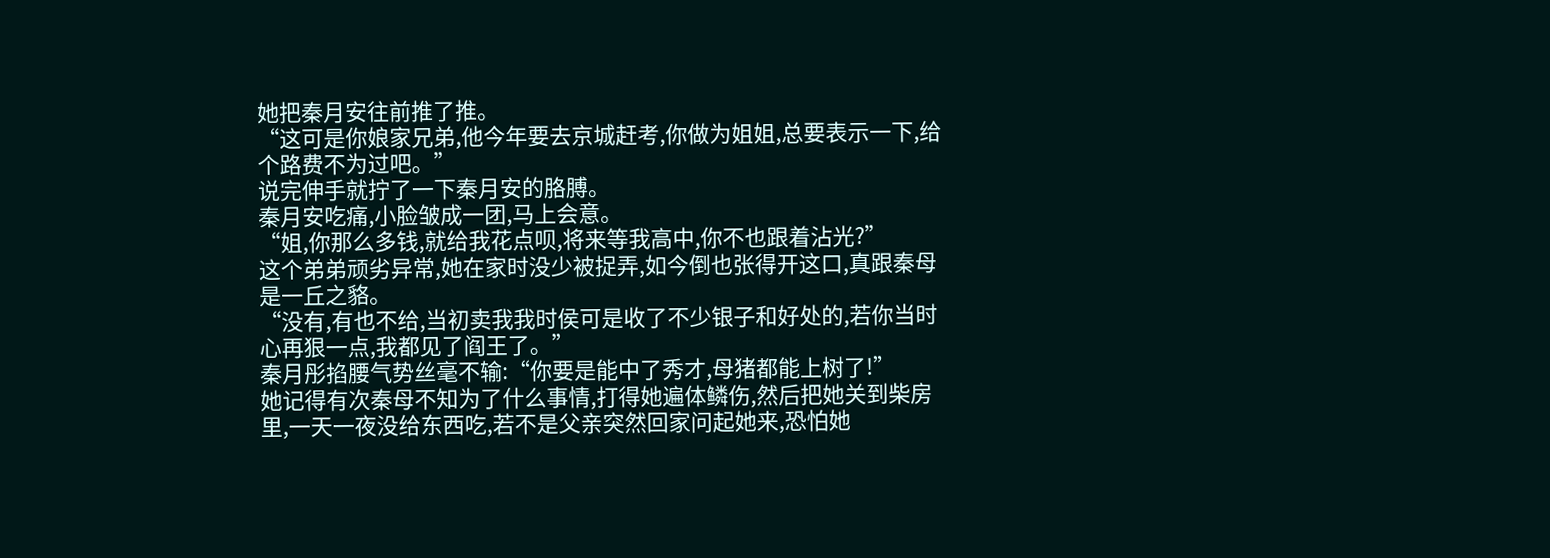她把秦月安往前推了推。
“这可是你娘家兄弟,他今年要去京城赶考,你做为姐姐,总要表示一下,给个路费不为过吧。”
说完伸手就拧了一下秦月安的胳膊。
秦月安吃痛,小脸皱成一团,马上会意。
“姐,你那么多钱,就给我花点呗,将来等我高中,你不也跟着沾光?”
这个弟弟顽劣异常,她在家时没少被捉弄,如今倒也张得开这口,真跟秦母是一丘之貉。
“没有,有也不给,当初卖我我时侯可是收了不少银子和好处的,若你当时心再狠一点,我都见了阎王了。”
秦月彤掐腰气势丝毫不输:“你要是能中了秀才,母猪都能上树了!”
她记得有次秦母不知为了什么事情,打得她遍体鳞伤,然后把她关到柴房里,一天一夜没给东西吃,若不是父亲突然回家问起她来,恐怕她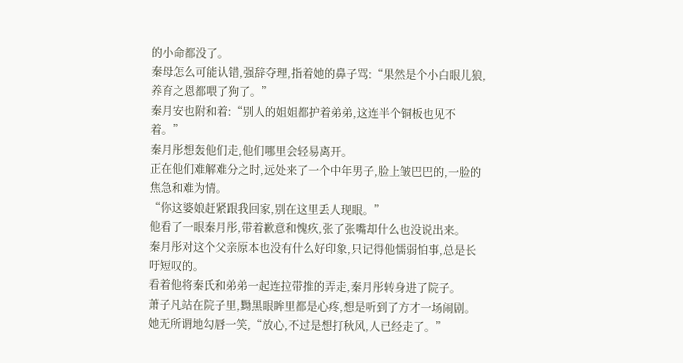的小命都没了。
秦母怎么可能认错,强辞夺理,指着她的鼻子骂:“果然是个小白眼儿狼,养育之恩都喂了狗了。”
秦月安也附和着:“别人的姐姐都护着弟弟,这连半个铜板也见不着。”
秦月彤想轰他们走,他们哪里会轻易离开。
正在他们难解难分之时,远处来了一个中年男子,脸上皱巴巴的,一脸的焦急和难为情。
“你这婆娘赶紧跟我回家,别在这里丢人现眼。”
他看了一眼秦月彤,带着歉意和愧疚,张了张嘴却什么也没说出来。
秦月彤对这个父亲原本也没有什么好印象,只记得他懦弱怕事,总是长吁短叹的。
看着他将秦氏和弟弟一起连拉带推的弄走,秦月彤转身进了院子。
萧子凡站在院子里,黝黑眼眸里都是心疼,想是听到了方才一场闹剧。
她无所谓地勾唇一笑,“放心,不过是想打秋风,人已经走了。”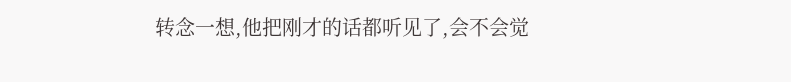转念一想,他把刚才的话都听见了,会不会觉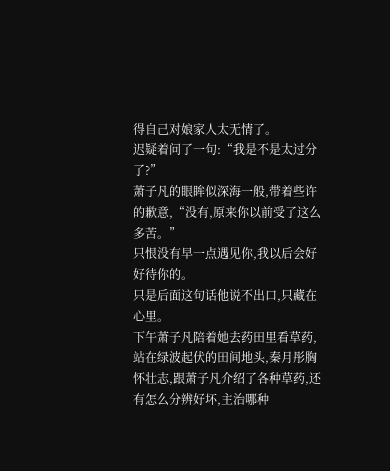得自己对娘家人太无情了。
迟疑着问了一句:“我是不是太过分了?”
萧子凡的眼眸似深海一般,带着些许的歉意,“没有,原来你以前受了这么多苦。”
只恨没有早一点遇见你,我以后会好好待你的。
只是后面这句话他说不出口,只藏在心里。
下午萧子凡陪着她去药田里看草药,站在绿波起伏的田间地头,秦月彤胸怀壮志,跟萧子凡介绍了各种草药,还有怎么分辨好坏,主治哪种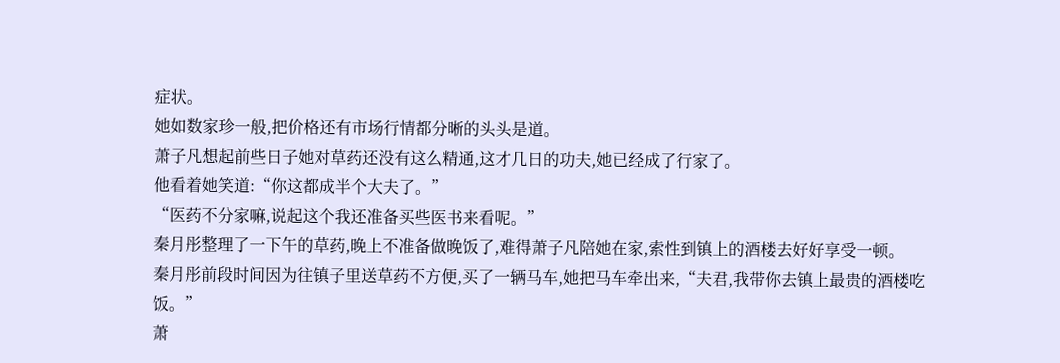症状。
她如数家珍一般,把价格还有市场行情都分晰的头头是道。
萧子凡想起前些日子她对草药还没有这么精通,这才几日的功夫,她已经成了行家了。
他看着她笑道:“你这都成半个大夫了。”
“医药不分家嘛,说起这个我还准备买些医书来看呢。”
秦月彤整理了一下午的草药,晚上不准备做晚饭了,难得萧子凡陪她在家,索性到镇上的酒楼去好好享受一顿。
秦月彤前段时间因为往镇子里送草药不方便,买了一辆马车,她把马车牵出来,“夫君,我带你去镇上最贵的酒楼吃饭。”
萧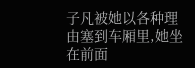子凡被她以各种理由塞到车厢里,她坐在前面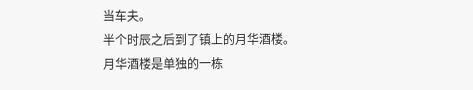当车夫。
半个时辰之后到了镇上的月华酒楼。
月华酒楼是单独的一栋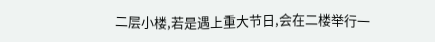二层小楼,若是遇上重大节日,会在二楼举行一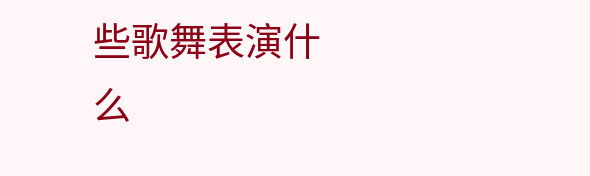些歌舞表演什么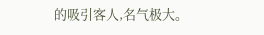的吸引客人,名气极大。